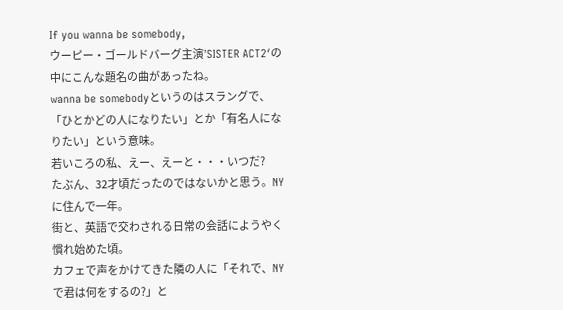If you wanna be somebody,
ウーピー・ゴールドバーグ主演’SISTER ACT2′の中にこんな題名の曲があったね。
wanna be somebodyというのはスラングで、「ひとかどの人になりたい」とか「有名人になりたい」という意味。
若いころの私、えー、えーと・・・いつだ?
たぶん、32才頃だったのではないかと思う。NYに住んで一年。
街と、英語で交わされる日常の会話にようやく慣れ始めた頃。
カフェで声をかけてきた隣の人に「それで、NYで君は何をするの?」と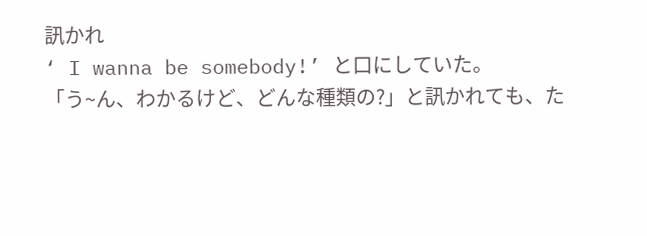訊かれ
‘ I wanna be somebody!’ と口にしていた。
「う~ん、わかるけど、どんな種類の?」と訊かれても、た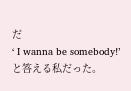だ
‘ I wanna be somebody!’ と答える私だった。